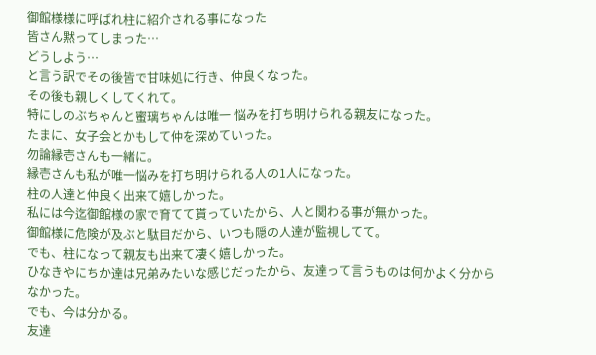御館様様に呼ばれ柱に紹介される事になった
皆さん黙ってしまった…
どうしよう…
と言う訳でその後皆で甘味処に行き、仲良くなった。
その後も親しくしてくれて。
特にしのぶちゃんと蜜璃ちゃんは唯一 悩みを打ち明けられる親友になった。
たまに、女子会とかもして仲を深めていった。
勿論縁壱さんも一緒に。
縁壱さんも私が唯一悩みを打ち明けられる人の1人になった。
柱の人達と仲良く出来て嬉しかった。
私には今迄御館様の家で育てて貰っていたから、人と関わる事が無かった。
御館様に危険が及ぶと駄目だから、いつも隠の人達が監視してて。
でも、柱になって親友も出来て凄く嬉しかった。
ひなきやにちか達は兄弟みたいな感じだったから、友達って言うものは何かよく分からなかった。
でも、今は分かる。
友達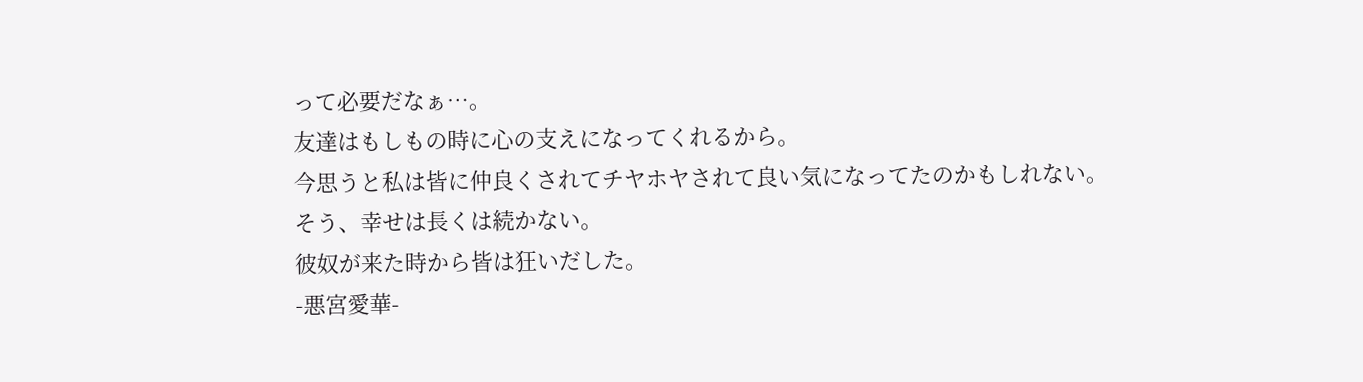って必要だなぁ…。
友達はもしもの時に心の支えになってくれるから。
今思うと私は皆に仲良くされてチヤホヤされて良い気になってたのかもしれない。
そう、幸せは長くは続かない。
彼奴が来た時から皆は狂いだした。
-悪宮愛華-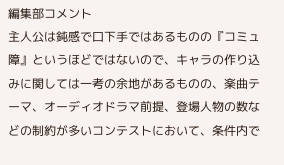編集部コメント
主人公は鈍感で口下手ではあるものの『コミュ障』というほどではないので、キャラの作り込みに関しては一考の余地があるものの、楽曲テーマ、オーディオドラマ前提、登場人物の数などの制約が多いコンテストにおいて、条件内で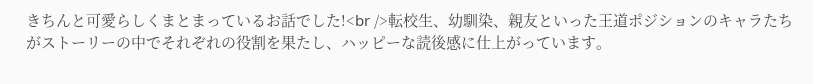きちんと可愛らしくまとまっているお話でした!<br />転校生、幼馴染、親友といった王道ポジションのキャラたちがストーリーの中でそれぞれの役割を果たし、ハッピーな読後感に仕上がっています。